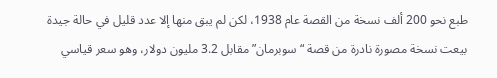طبع نحو 200 ألف نسخة من القصة عام 1938، لكن لم يبق منها إلا عدد قليل في حالة جيدة
بيعت نسخة مصورة نادرة من قصة “سوبرمان” مقابل 3.2 مليون دولار، وهو سعر قياسي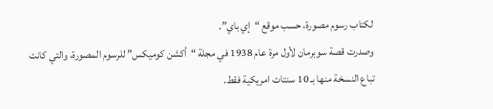لكتاب رسوم مصورة، حسب موقع “إي باي”.
وصدرت قصة سوبرمان لأول مرة عام 1938 في مجلة “أكشن كوميكس” للرسوم المصورة، والتي كانت تباع النسخة منها بـ 10 سنتات امريكية فقط.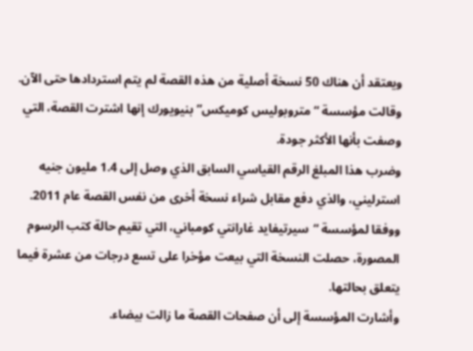ويعتقد أن هناك 50 نسخة أصلية من هذه القصة لم يتم استردادها حتى الآن.
وقالت مؤسسة “متروبوليس كوميكس” بنيويورك إنها اشترت القصة، التي وصفت بأنها الأكثر جودة.
وضرب هذا المبلغ الرقم القياسي السابق الذي وصل إلى 1.4 مليون جنيه استرليني، والذي دفع مقابل شراء نسخة أخرى من نفس القصة عام 2011.
ووفقا لمؤسسة “سيرتيفايد غارانتي كومباني، التي تقيم حالة كتب الرسوم المصورة، حصلت النسخة التي بيعت مؤخرا على تسع درجات من عشرة فيما يتعلق بحالتها.
وأشارت المؤسسة إلى أن صفحات القصة ما زالت بيضاء.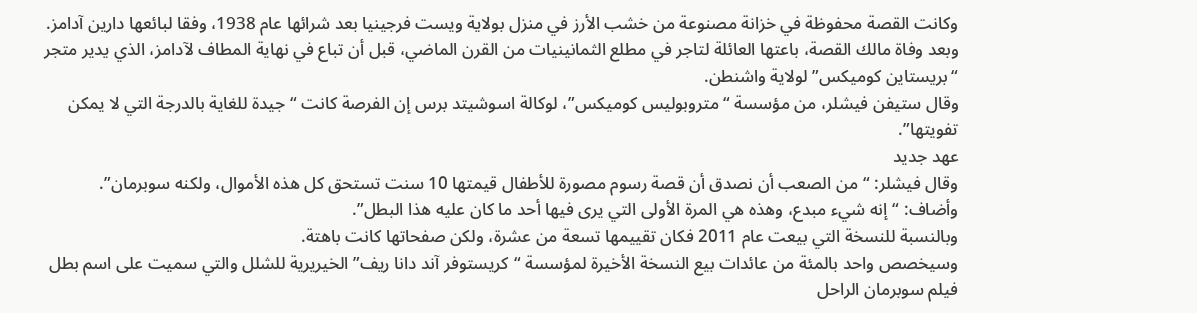وكانت القصة محفوظة في خزانة مصنوعة من خشب الأرز في منزل بولاية ويست فرجينيا بعد شرائها عام 1938، وفقا لبائعها دارين آدامز.
وبعد وفاة مالك القصة، باعتها العائلة لتاجر في مطلع الثمانينيات من القرن الماضي، قبل أن تباع في نهاية المطاف لآدامز، الذي يدير متجر “بريستاين كوميكس” لولاية واشنطن.
وقال ستيفن فيشلر، من مؤسسة “متروبوليس كوميكس”، لوكالة اسوشيتد برس إن الفرصة كانت “جيدة للغاية بالدرجة التي لا يمكن تفويتها”.
عهد جديد
وقال فيشلر: “من الصعب أن نصدق أن قصة رسوم مصورة للأطفال قيمتها 10 سنت تستحق كل هذه الأموال، ولكنه سوبرمان”.
وأضاف: “إنه شيء مبدع، وهذه هي المرة الأولى التي يرى فيها أحد ما كان عليه هذا البطل”.
وبالنسبة للنسخة التي بيعت عام 2011 فكان تقييمها تسعة من عشرة، ولكن صفحاتها كانت باهتة.
وسيخصص واحد بالمئة من عائدات بيع النسخة الأخيرة لمؤسسة “كريستوفر آند دانا ريف” الخيريرية للشلل والتي سميت على اسم بطل فيلم سوبرمان الراحل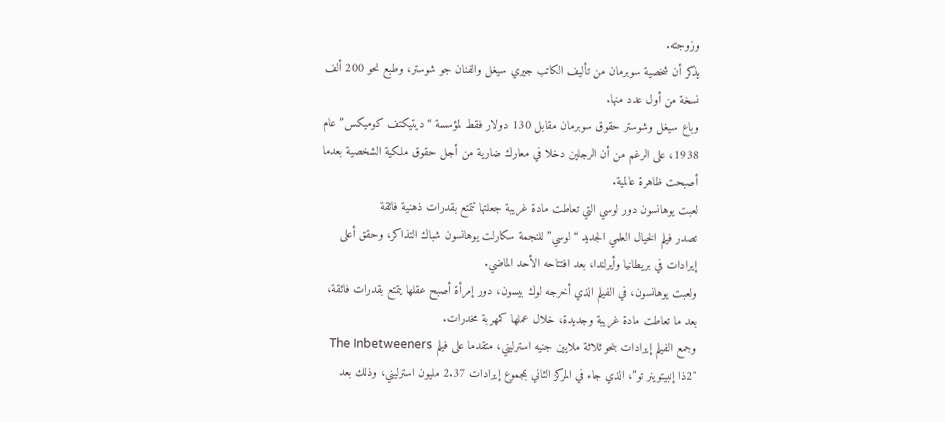وزوجته.
يذكر أن شخصية سوبرمان من تأليف الكاتب جيري سيغل والفنان جو شوستر، وطبع نحو 200 ألف نسخة من أول عدد منها.
وباع سيغل وشوستر حقوق سوبرمان مقابل 130 دولار فقط لمؤسسة “ديتيكتف كوميكس” عام 1938، على الرغم من أن الرجلين دخلا في معارك ضارية من أجل حقوق ملكية الشخصية بعدما أصبحت ظاهرة عالمية.
لعبت يوهانسون دور لوسي التي تعاطت مادة غريبة جعلتها تتمتع بقدرات ذهنية فائقة
تصدر فيلم الخيال العلمي الجديد “لوسي” للنجمة سكارلت يوهانسون شباك التذاكر، وحقق أعلى إيرادات في بريطانيا وأيرلندا، بعد افتتاحه الأحد الماضي.
ولعبت يوهانسون، في الفيلم الذي أخرجه لوك بيسون، دور إمرأة أصبح عقلها يتمتع بقدرات فائقة، بعد ما تعاطت مادة غريبة وجديدة، خلال عملها كمهربة مخدرات.
وجمع الفيلم إيرادات بنحو ثلاثة ملايين جنيه استرليني، متقدما على فيلم The Inbetweeners 2″ذا إنبيتوينر تو”، الذي جاء في المركز الثاني بمجموع إيرادات 2.37 مليون استرليني، وذلك بعد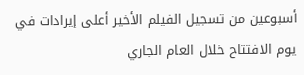أسبوعين من تسجيل الفيلم الأخير أعلى إيرادات في يوم الافتتاح خلال العام الجاري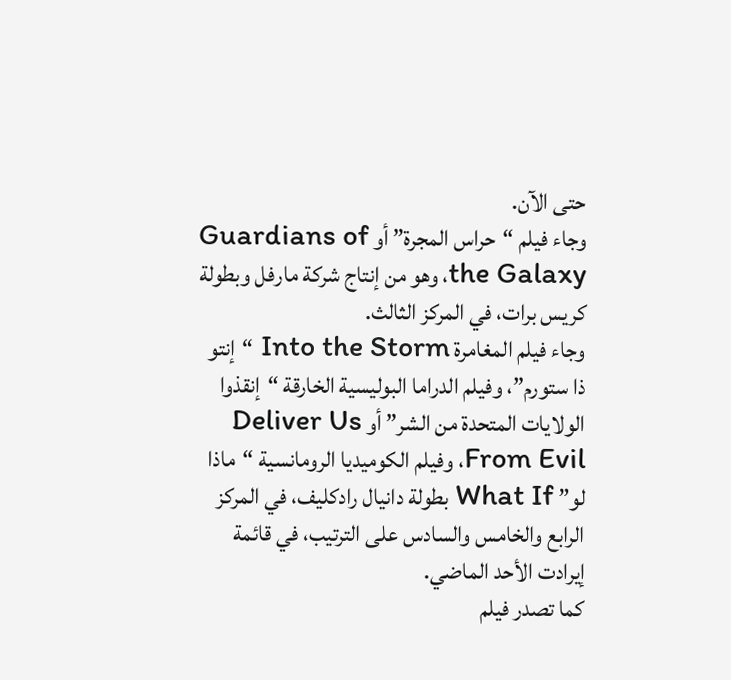حتى الآن.
وجاء فيلم “حراس المجرة” أو Guardians of the Galaxy، وهو من إنتاج شركة مارفل وبطولة كريس برات، في المركز الثالث.
وجاء فيلم المغامرة Into the Storm “إنتو ذا ستورم”، وفيلم الدراما البوليسية الخارقة “إنقذوا الولايات المتحدة من الشر” أو Deliver Us From Evil، وفيلم الكوميديا الرومانسية “ماذا لو” What If بطولة دانيال رادكليف، في المركز الرابع والخامس والسادس على الترتيب، في قائمة إيرادت الأحد الماضي.
كما تصدر فيلم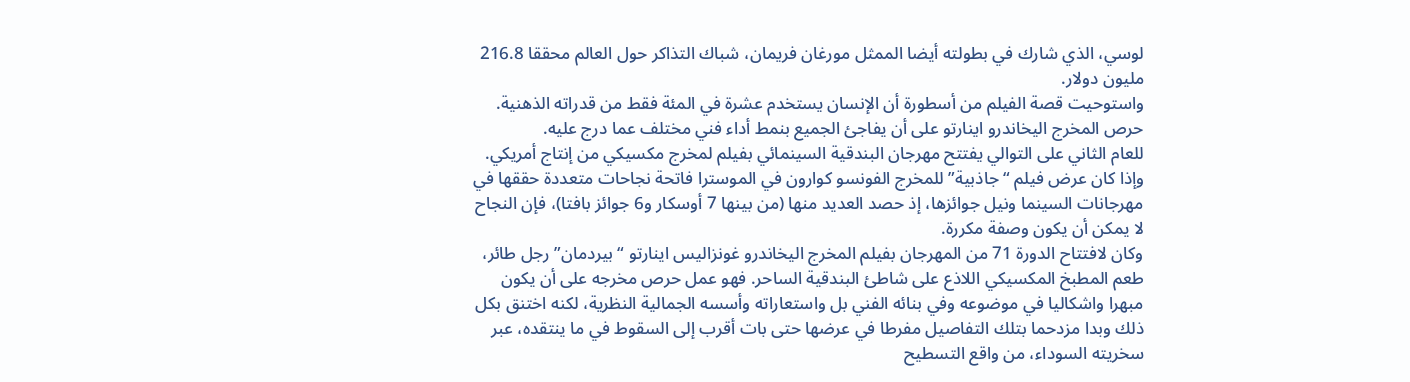لوسي، الذي شارك في بطولته أيضا الممثل مورغان فريمان، شباك التذاكر حول العالم محققا 216.8 مليون دولار.
واستوحيت قصة الفيلم من أسطورة أن الإنسان يستخدم عشرة في المئة فقط من قدراته الذهنية.
حرص المخرج اليخاندرو اينارتو على أن يفاجئ الجميع بنمط أداء فني مختلف عما درج عليه.
للعام الثاني على التوالي يفتتح مهرجان البندقية السينمائي بفيلم لمخرج مكسيكي من إنتاج أمريكي.
وإذا كان عرض فيلم “جاذبية” للمخرج الفونسو كوارون في الموسترا فاتحة نجاحات متعددة حققها في مهرجانات السينما ونيل جوائزها، إذ حصد العديد منها (من بينها 7 أوسكار و6 جوائز بافتا)، فإن النجاح لا يمكن أن يكون وصفة مكررة.
وكان لافتتاح الدورة 71 من المهرجان بفيلم المخرج اليخاندرو غونزاليس اينارتو “بيردمان” رجل طائر، طعم المطبخ المكسيكي اللاذع على شاطئ البندقية الساحر. فهو عمل حرص مخرجه على أن يكون مبهرا واشكاليا في موضوعه وفي بنائه الفني بل واستعاراته وأسسه الجمالية النظرية، لكنه اختنق بكل ذلك وبدا مزدحما بتلك التفاصيل مفرطا في عرضها حتى بات أقرب إلى السقوط في ما ينتقده، عبر سخريته السوداء، من واقع التسطيح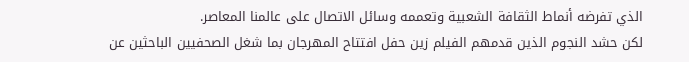الذي تفرضه أنماط الثقافة الشعبية وتعممه وسائل الاتصال على عالمنا المعاصر.
لكن حشد النجوم الذين قدمهم الفيلم زين حفل افتتاح المهرجان بما شغل الصحفيين الباحثين عن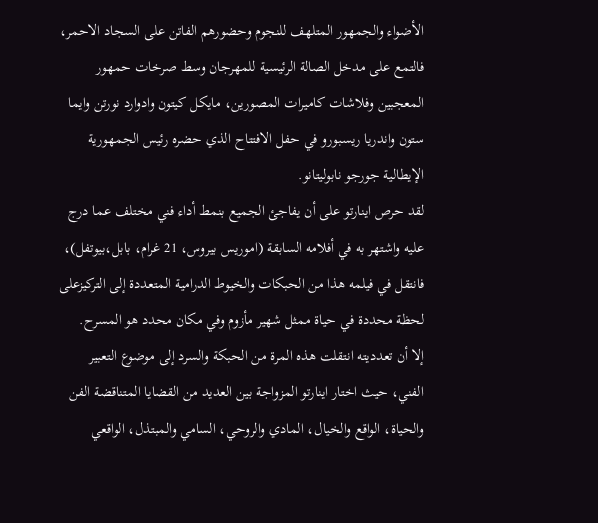الأضواء والجمهور المتلهف للنجوم وحضورهم الفاتن على السجاد الاحمر، فالتمع على مدخل الصالة الرئيسية للمهرجان وسط صرخات حمهور المعجبين وفلاشات كاميرات المصورين، مايكل كيتون وادوارد نورتن وايما ستون واندريا ريسبورو في حفل الافتتاح الذي حضره رئيس الجمهورية الإيطالية جورجو نابوليتانو.
لقد حرص اينارتو على أن يفاجئ الجميع بنمط أداء فني مختلف عما درج عليه واشتهر به في أفلامه السابقة (اموريس بيروس، 21 غرام، بابل،بيوتفل)، فانتقل في فيلمه هذا من الحبكات والخيوط الدرامية المتعددة إلى التركيزعلى لحظة محددة في حياة ممثل شهير مأزوم وفي مكان محدد هو المسرح.
إلا أن تعدديته انتقلت هذه المرة من الحبكة والسرد إلى موضوع التعبير الفني، حيث اختار اينارتو المزواجة بين العديد من القضايا المتناقضة الفن والحياة، الواقع والخيال، المادي والروحي، السامي والمبتذل، الواقعي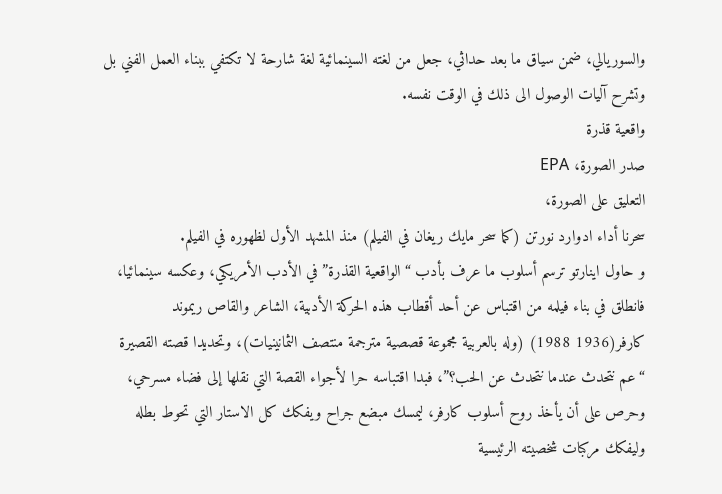والسوريالي، ضمن سياق ما بعد حداثي، جعل من لغته السينمائية لغة شارحة لا تكتفي ببناء العمل الفني بل وتشرح آليات الوصول الى ذلك في الوقت نفسه.
واقعية قذرة
صدر الصورة، EPA
التعليق على الصورة،
سحرنا أداء ادوارد نورتن (كما سحر مايك ريغان في الفيلم) منذ المشهد الأول لظهوره في الفيلم.
و حاول اينارتو ترسم أسلوب ما عرف بأدب “الواقعية القذرة” في الأدب الأمريكي، وعكسه سينمائيا، فانطلق في بناء فيلمه من اقتباس عن أحد أقطاب هذه الحركة الأدبية، الشاعر والقاص ريموند كارفر(1936 1988) (وله بالعربية مجموعة قصصية مترجمة منتصف الثمانينيات)، وتحديدا قصته القصيرة “عم نتحدث عندما نتحدث عن الحب؟”، فبدا اقتباسه حرا لأجواء القصة التي نقلها إلى فضاء مسرحي، وحرص على أن يأخذ روح أسلوب كارفر، ليمسك مبضع جراح ويفكك كل الاستار التي تحوط بطله وليفكك مركبات شخصيته الرئيسية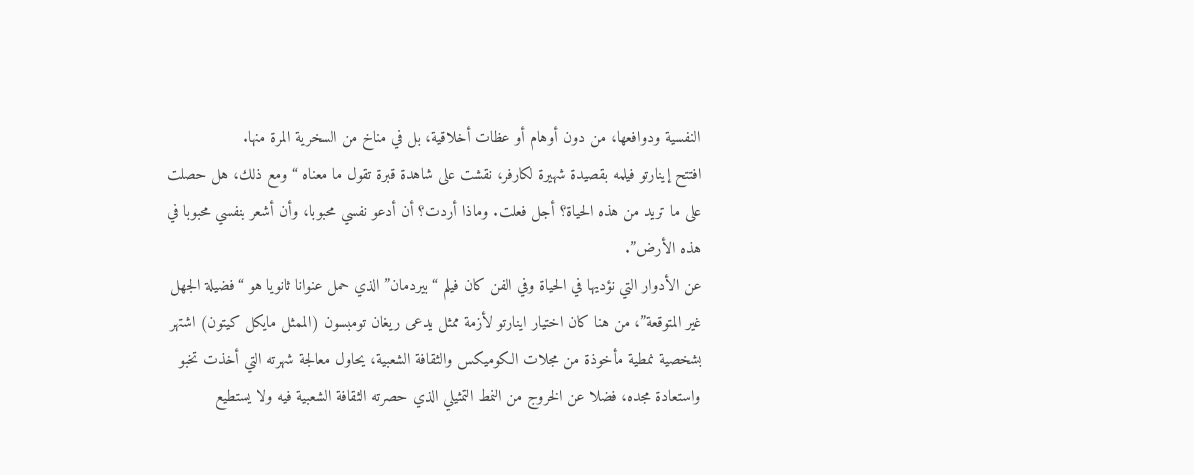النفسية ودوافعها، من دون أوهام أو عظات أخلاقية، بل في مناخ من السخرية المرة منها.
افتتح إينارتو فيلمه بقصيدة شهيرة لكارفر، نقشت على شاهدة قبرة تقول ما معناه “ومع ذلك، هل حصلت على ما تريد من هذه الحياة؟ أجل فعلت. وماذا أردت؟ أن أدعو نفسي محبوبا، وأن أشعر بنفسي محبوبا في هذه الأرض”.
عن الأدوار التي نؤديها في الحياة وفي الفن كان فيلم “بيردمان” الذي حمل عنوانا ثانويا هو “فضيلة الجهل غير المتوقعة”، من هنا كان اختيار اينارتو لأزمة ممثل يدعى ريغان تومبسون (الممثل مايكل كيتون) اشتهر بشخصية نمطية مأخوذة من مجلات الكوميكس والثقافة الشعبية، يحاول معالجة شهرته التي أخذت تخبو واستعادة مجده، فضلا عن الخروج من النمط التمثيلي الذي حصرته الثقافة الشعبية فيه ولا يستطيع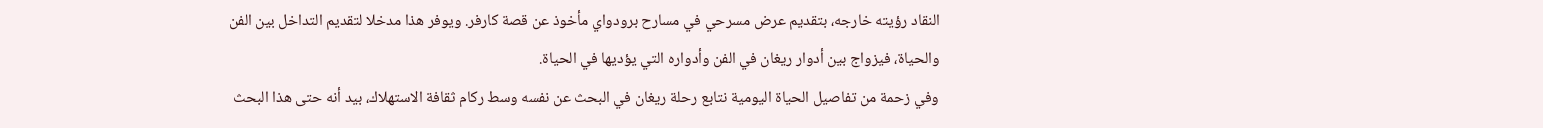النقاد رؤيته خارجه، بتقديم عرض مسرحي في مسارح برودواي مأخوذ عن قصة كارفر. ويوفر هذا مدخلا لتقديم التداخل بين الفن والحياة، فيزواج بين أدوار ريغان في الفن وأدواره التي يؤديها في الحياة.
وفي زحمة من تفاصيل الحياة اليومية نتابع رحلة ريغان في البحث عن نفسه وسط ركام ثقافة الاستهلاك، بيد أنه حتى هذا البحث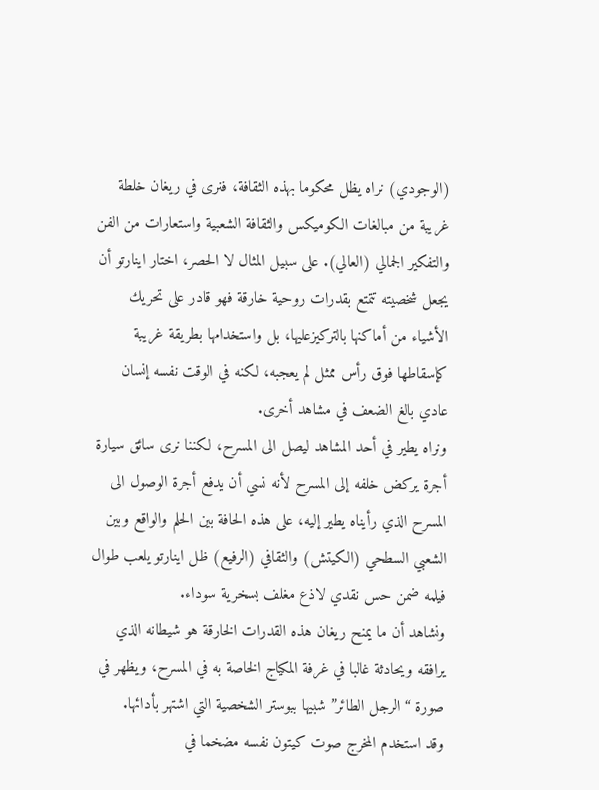(الوجودي) نراه يظل محكوما بهذه الثقافة، فنرى في ريغان خلطة غريبة من مبالغات الكوميكس والثقافة الشعبية واستعارات من الفن والتفكير الجمالي (العالي). على سبيل المثال لا الحصر، اختار اينارتو أن يجعل شخصيته تتمتع بقدرات روحية خارقة فهو قادر على تحريك الأشياء من أماكنها بالتركيزعليها، بل واستخدامها بطريقة غريبة كإسقاطها فوق رأس ممثل لم يعجبه، لكنه في الوقت نفسه إنسان عادي بالغ الضعف في مشاهد أخرى.
ونراه يطير في أحد المشاهد ليصل الى المسرح، لكننا نرى سائق سيارة أجرة يركض خلفه إلى المسرح لأنه نسي أن يدفع أجرة الوصول الى المسرح الذي رأيناه يطير إليه، على هذه الحافة بين الحلم والواقع وبين الشعبي السطحي (الكيتش) والثقافي (الرفيع) ظل اينارتو يلعب طوال فيلمه ضمن حس نقدي لاذع مغلف بسخرية سوداء.
ونشاهد أن ما يمنح ريغان هذه القدرات الخارقة هو شيطانه الذي يرافقه ويحادثة غالبا في غرفة المكياج الخاصة به في المسرح، ويظهر في صورة “الرجل الطائر” شبيها ببوستر الشخصية التي اشتهر بأدائها.
وقد استخدم المخرج صوت كيتون نفسه مضخما في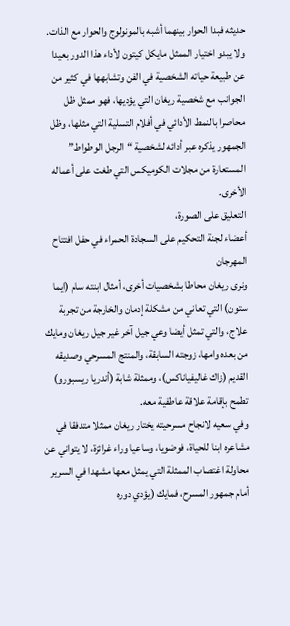حديثه فبدا الحوار بينهما أشبه بالمونولوج والحوار مع الذات.
ولا يبدو اختيار الممثل مايكل كيتون لأداء هذا الدور بعيدا عن طبيعة حياته الشخصية في الفن وتشابهها في كثير من الجوانب مع شخصية ريغان التي يؤديها، فهو ممثل ظل محاصرا بالنمط الأدائي في أفلام التسلية التي مثلها، وظل الجمهور يذكره عبر أدائه لشخصية “الرجل الوطواط” المستعارة من مجلات الكوميكس التي طغت على أعماله الأخرى.
التعليق على الصورة،
أعضاء لجنة التحكيم على السجادة الحمراء في حفل افتتاح المهرجان
ونرى ريغان محاطا بشخصيات أخرى، أمثال ابنته سام (ايما ستون) التي تعاني من مشكلة إدمان والخارجة من تجربة علاج، والتي تمثل أيضا وعي جيل آخر غير جيل ريغان ومايك من بعده وامها، زوجته السابقة، والمنتج المسرحي وصديقه القديم (زاك غاليفياناكس)، وممثلة شابة (أندريا ريسبورو) تطمح بإقامة علاقة عاطفية معه.
وفي سعيه لانجاح مسرحيته يختار ريغان ممثلا متدفقا في مشاعره ابنا للحياة، فوضويا، وساعيا وراء غرائزة، لا يتواني عن محاولة اغتصاب الممثلة التي يمثل معها مشهدا في السرير أمام جمهور المسرح، فمايك (يؤدي دوره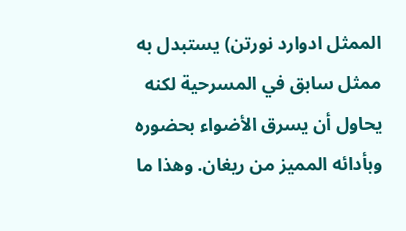الممثل ادوارد نورتن) يستبدل به ممثل سابق في المسرحية لكنه يحاول أن يسرق الأضواء بحضوره وبأدائه المميز من ريغان. وهذا ما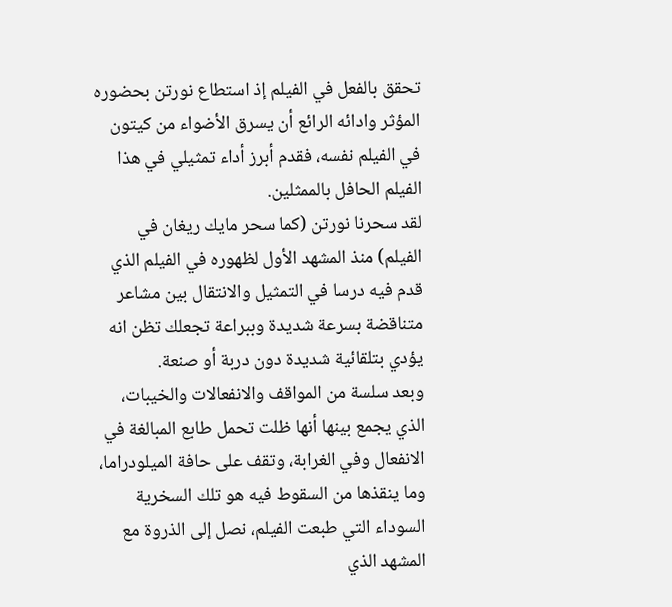تحقق بالفعل في الفيلم إذ استطاع نورتن بحضوره المؤثر وادائه الرائع أن يسرق الأضواء من كيتون في الفيلم نفسه، فقدم أبرز أداء تمثيلي في هذا الفيلم الحافل بالممثلين.
لقد سحرنا نورتن (كما سحر مايك ريغان في الفيلم) منذ المشهد الأول لظهوره في الفيلم الذي قدم فيه درسا في التمثيل والانتقال بين مشاعر متناقضة بسرعة شديدة وببراعة تجعلك تظن انه يؤدي بتلقائية شديدة دون دربة أو صنعة.
وبعد سلسة من المواقف والانفعالات والخيبات، الذي يجمع بينها أنها ظلت تحمل طابع المبالغة في الانفعال وفي الغرابة، وتقف على حافة الميلودراما، وما ينقذها من السقوط فيه هو تلك السخرية السوداء التي طبعت الفيلم، نصل إلى الذروة مع المشهد الذي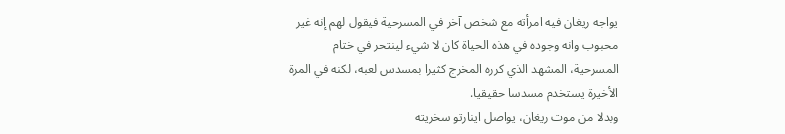يواجه ريغان فيه امرأته مع شخص آخر في المسرحية فيقول لهم إنه غير محبوب وانه وجوده في هذه الحياة كان لا شيء لينتحر في ختام المسرحية، المشهد الذي كرره المخرج كثيرا بمسدس لعبه، لكنه في المرة الأخيرة يستخدم مسدسا حقيقيا.
وبدلا من موت ريغان، يواصل اينارتو سخريته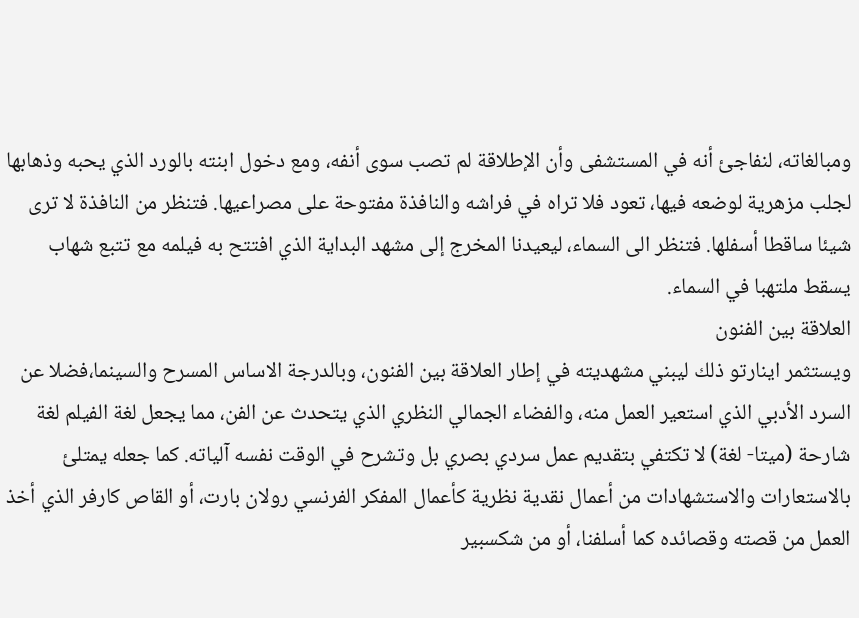ومبالغاته، لنفاجئ أنه في المستشفى وأن الإطلاقة لم تصب سوى أنفه، ومع دخول ابنته بالورد الذي يحبه وذهابها لجلب مزهرية لوضعه فيها، تعود فلا تراه في فراشه والنافذة مفتوحة على مصراعيها. فتنظر من النافذة لا ترى شيئا ساقطا أسفلها. فتنظر الى السماء، ليعيدنا المخرج إلى مشهد البداية الذي افتتح به فيلمه مع تتبع شهاب يسقط ملتهبا في السماء.
العلاقة بين الفنون
ويستثمر اينارتو ذلك ليبني مشهديته في إطار العلاقة بين الفنون، وبالدرجة الاساس المسرح والسينما،فضلا عن السرد الأدبي الذي استعير العمل منه، والفضاء الجمالي النظري الذي يتحدث عن الفن، مما يجعل لغة الفيلم لغة شارحة (ميتا- لغة) لا تكتفي بتقديم عمل سردي بصري بل وتشرح في الوقت نفسه آلياته. كما جعله يمتلئ بالاستعارات والاستشهادات من أعمال نقدية نظرية كأعمال المفكر الفرنسي رولان بارت، أو القاص كارفر الذي أخذ العمل من قصته وقصائده كما أسلفنا، أو من شكسبير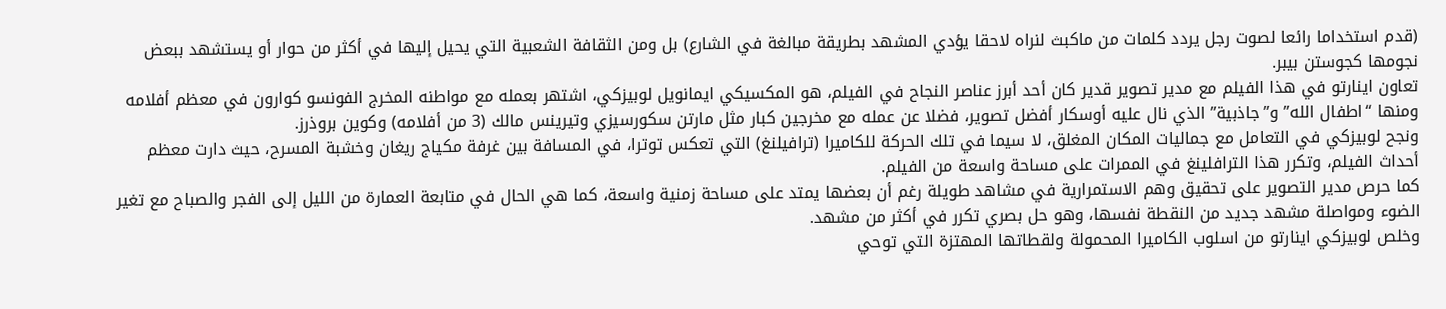(قدم استخداما رائعا لصوت رجل يردد كلمات من ماكبث لنراه لاحقا يؤدي المشهد بطريقة مبالغة في الشارع) بل ومن الثقافة الشعبية التي يحيل إليها في أكثر من حوار أو يستشهد ببعض نجومها كجوستن بيبر.
تعاون اينارتو في هذا الفيلم مع مدير تصوير قدير كان أحد أبرز عناصر النجاح في الفيلم، هو المكسيكي ايمانويل لوبيزكي، اشتهر بعمله مع مواطنه المخرج الفونسو كوارون في معظم أفلامه ومنها “اطفال الله” و”جاذبية” الذي نال عليه أوسكار أفضل تصوير، فضلا عن عمله مع مخرجين كبار مثل مارتن سكورسيزي وتيرينس مالك (3 من أفلامه) وكوين بروذرز.
ونجح لوبيزكي في التعامل مع جماليات المكان المغلق، لا سيما في تلك الحركة للكاميرا (ترافيلنغ) التي تعكس توترا، في المسافة بين غرفة مكياج ريغان وخشبة المسرح، حيث دارت معظم أحداث الفيلم، وتكرر هذا الترافلينغ في الممرات على مساحة واسعة من الفيلم.
كما حرص مدير التصوير على تحقيق وهم الاستمرارية في مشاهد طويلة رغم أن بعضها يمتد على مساحة زمنية واسعة، كما هي الحال في متابعة العمارة من الليل إلى الفجر والصباح مع تغير الضوء ومواصلة مشهد جديد من النقطة نفسها، وهو حل بصري تكرر في أكثر من مشهد.
وخلص لوبيزكي اينارتو من اسلوب الكاميرا المحمولة ولقطاتها المهتزة التي توحي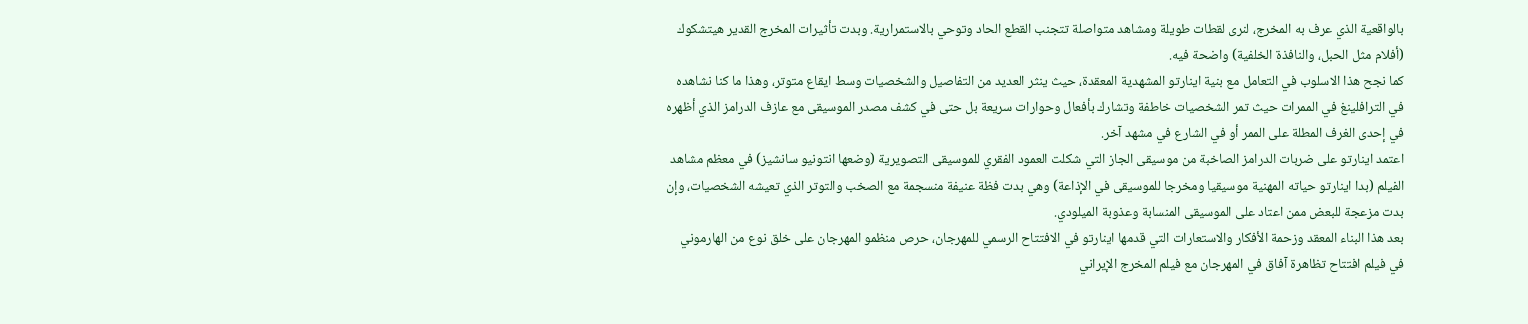بالواقعية الذي عرف به المخرج، لنرى لقطات طويلة ومشاهد متواصلة تتجنب القطع الحاد وتوحي بالاستمرارية. وبدت تأثيرات المخرج القدير هيتشكوك (أفلام مثل الحبل، والنافذة الخلفية) واضحة فيه.
كما نجح هذا الاسلوب في التعامل مع بنية اينارتو المشهدية المعقدة، حيث ينثر العديد من التفاصيل والشخصيات وسط ايقاع متوتر، وهذا ما كنا نشاهده في الترافلينغ في الممرات حيث تمر الشخصيات خاطفة وتشارك بأفعال وحوارات سريعة بل حتى في كشف مصدر الموسيقى مع عازف الدرامز الذي أظهره في إحدى الغرف المطلة على الممر أو في الشارع في مشهد آخر.
اعتمد اينارتو على ضربات الدرامز الصاخبة من موسيقى الجاز التي شكلت العمود الفقري للموسيقى التصويرية (وضعها انتونيو سانشيز) في معظم مشاهد الفيلم (بدا اينارتو حياته المهنية موسيقيا ومخرجا للموسيقى في الإذاعة) وهي بدت فظة عنيفة منسجمة مع الصخب والتوتر الذي تعيشه الشخصيات، وإن بدت مزعجة للبعض ممن اعتاد على الموسيقى المنسابة وعذوبة الميلودي.
بعد هذا البناء المعقد وزحمة الأفكار والاستعارات التي قدمها اينارتو في الافتتاح الرسمي للمهرجان، حرص منظمو المهرجان على خلق نوع من الهارموني في فيلم افتتاح تظاهرة آفاق في المهرجان مع فيلم المخرج الإيراني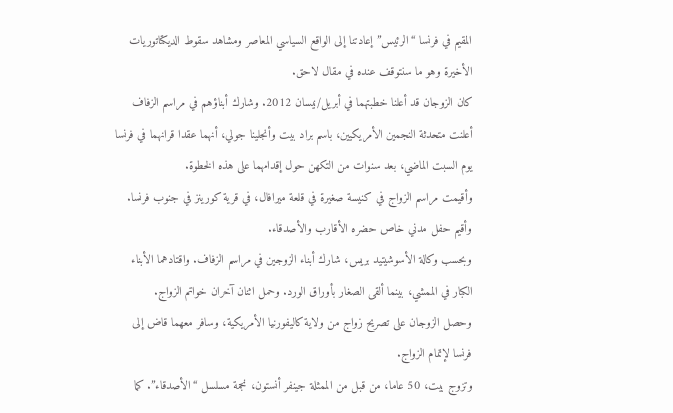المقيم في فرنسا “الرئيس” إعادتنا إلى الواقع السياسي المعاصر ومشاهد سقوط الديكتاتوريات الأخيرة وهو ما سنتوقف عنده في مقال لاحق.
كان الزوجان قد أعلنا خطبتهما في أبريل/نيسان 2012. وشارك أبناؤهم في مراسم الزفاف
أعلنت متحدثة النجمين الأمريكيين، باسم براد بيت وأنجلينا جولي، أنهما عقدا قرانهما في فرنسا يوم السبت الماضي، بعد سنوات من التكهن حول إقدامهما على هذه الخطوة.
وأقيمت مراسم الزواج في كنيسة صغيرة في قلعة ميرافال، في قرية كورينز في جنوب فرنسا. وأقيم حفل مدني خاص حضره الأقارب والأصدقاء.
وبحسب وكالة الأسوشيتيد بريس، شارك أبناء الزوجين في مراسم الزفاف. واقتادهما الأبناء الكبار في الممشي، بينما ألقى الصغار بأوراق الورد. وحمل اثنان آخران خواتم الزواج.
وحصل الزوجان على تصريح زواج من ولاية كاليفورنيا الأمريكية، وسافر معهما قاض إلى فرنسا لإتمام الزواج.
وتزوج بيت، 50 عاما، من قبل من الممثلة جينفر أنستون، نجمة مسلسل “الأصدقاء”. كما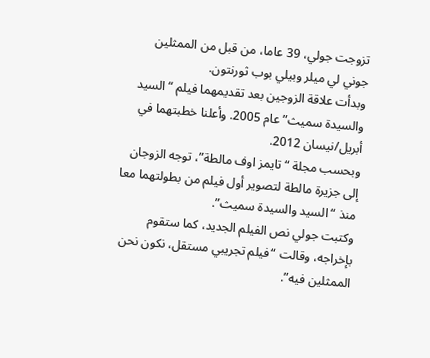تزوجت جولي، 39 عاما، من قبل من الممثلين جوني لي ميلر وبيلي بوب ثورنتون.
وبدأت علاقة الزوجين بعد تقديمهما فيلم “السيد والسيدة سميث” عام 2005. وأعلنا خطبتهما في أبريل/نيسان 2012.
وبحسب مجلة “تايمز اوف مالطة”، توجه الزوجان إلى جزيرة مالطة لتصوير أول فيلم من بطولتهما معا منذ “السيد والسيدة سميث”.
وكتبت جولي نص الفيلم الجديد، كما ستقوم بإخراجه، وقالت “فيلم تجريبي مستقل، نكون نحن الممثلين فيه”.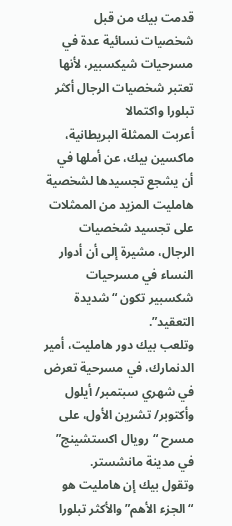قدمت بيك من قبل شخصيات نسائية عدة في مسرحيات شيكسبير، لأنها تعتبر شخصيات الرجال أكثر تبلورا واكتمالا
أعربت الممثلة البريطانية، ماكسين بيك، عن أملها في أن يشجع تجسيدها لشخصية هامليت المزيد من الممثلات على تجسيد شخصيات الرجال، مشيرة إلى أن أدوار النساء في مسرحيات شكسبير تكون “شديدة التعقيد”.
وتلعب بيك دور هامليت، أمير الدنمارك، في مسرحية تعرض في شهري سبتمبر/ أيلول وأكتوبر/ تشرين الأول، على مسرح “رويال اكستشينج” في مدينة مانشستر.
وتقول بيك إن هامليت هو “الجزء الأهم” والأكثر تبلورا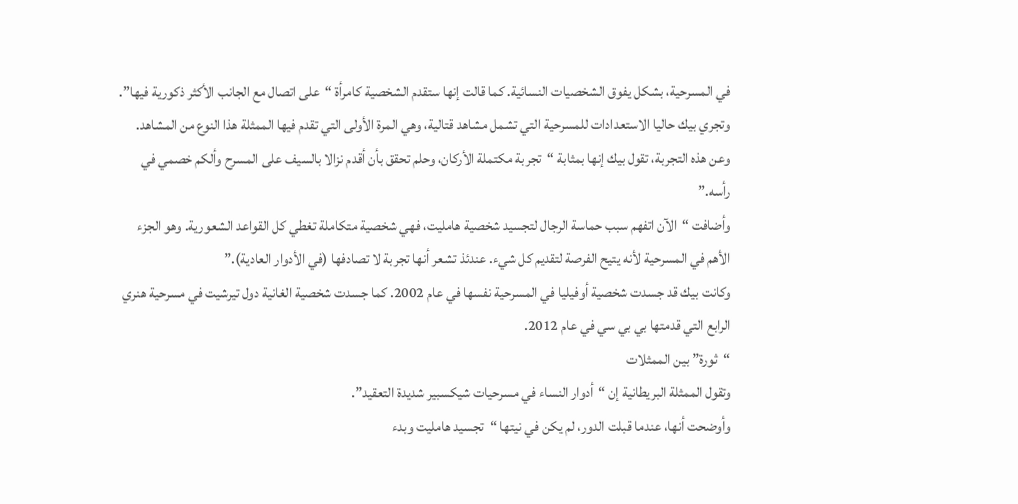في المسرحية، بشكل يفوق الشخصيات النسائية. كما قالت إنها ستقدم الشخصية كامرأة “على اتصال مع الجانب الأكثر ذكورية فيها”.
وتجري بيك حاليا الاستعدادات للمسرحية التي تشمل مشاهد قتالية، وهي المرة الأولى التي تقدم فيها الممثلة هذا النوع من المشاهد.
وعن هذه التجربة، تقول بيك إنها بمثابة “تجربة مكتملة الأركان، وحلم تحقق بأن أقدم نزالا بالسيف على المسرح وألكم خصمي في رأسه.”
وأضافت “الآن اتفهم سبب حماسة الرجال لتجسيد شخصية هامليت، فهي شخصية متكاملة تغطي كل القواعد الشعورية. وهو الجزء الأهم في المسرحية لأنه يتيح الفرصة لتقديم كل شيء. عندئذ تشعر أنها تجربة لا تصادفها (في الأدوار العادية).”
وكانت بيك قد جسدت شخصية أوفيليا في المسرحية نفسها في عام 2002. كما جسدت شخصية الغانية دول تيرشيت في مسرحية هنري الرابع التي قدمتها بي بي سي في عام 2012.
“ثورة” بين الممثلات
وتقول الممثلة البريطانية إن “أدوار النساء في مسرحيات شيكسبير شديدة التعقيد”.
وأوضحت أنها، عندما قبلت الدور، لم يكن في نيتها “تجسيد هامليت وبدء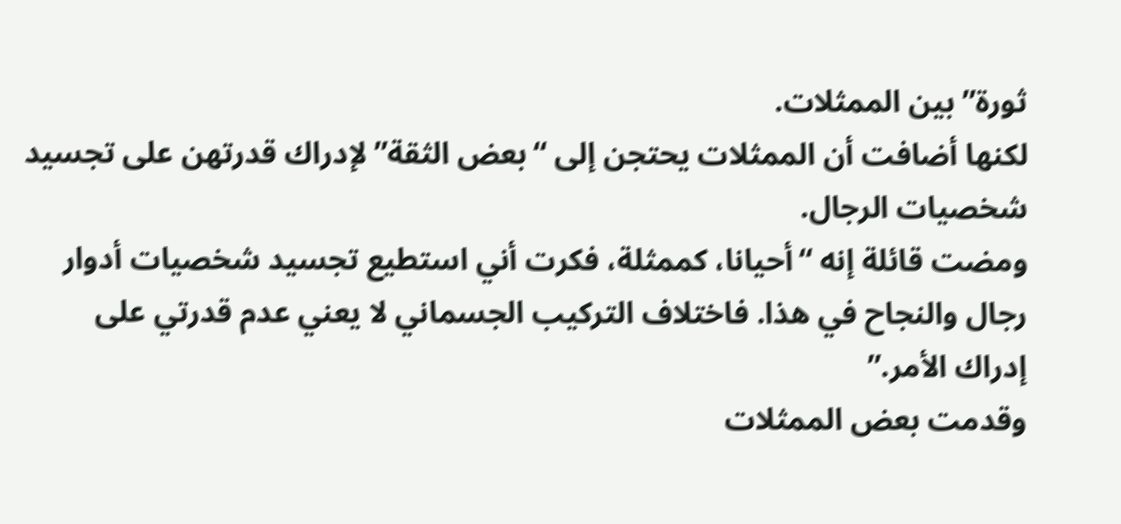ثورة” بين الممثلات.
لكنها أضافت أن الممثلات يحتجن إلى “بعض الثقة” لإدراك قدرتهن على تجسيد شخصيات الرجال.
ومضت قائلة إنه “أحيانا، كممثلة، فكرت أني استطيع تجسيد شخصيات أدوار رجال والنجاح في هذا. فاختلاف التركيب الجسماني لا يعني عدم قدرتي على إدراك الأمر.”
وقدمت بعض الممثلات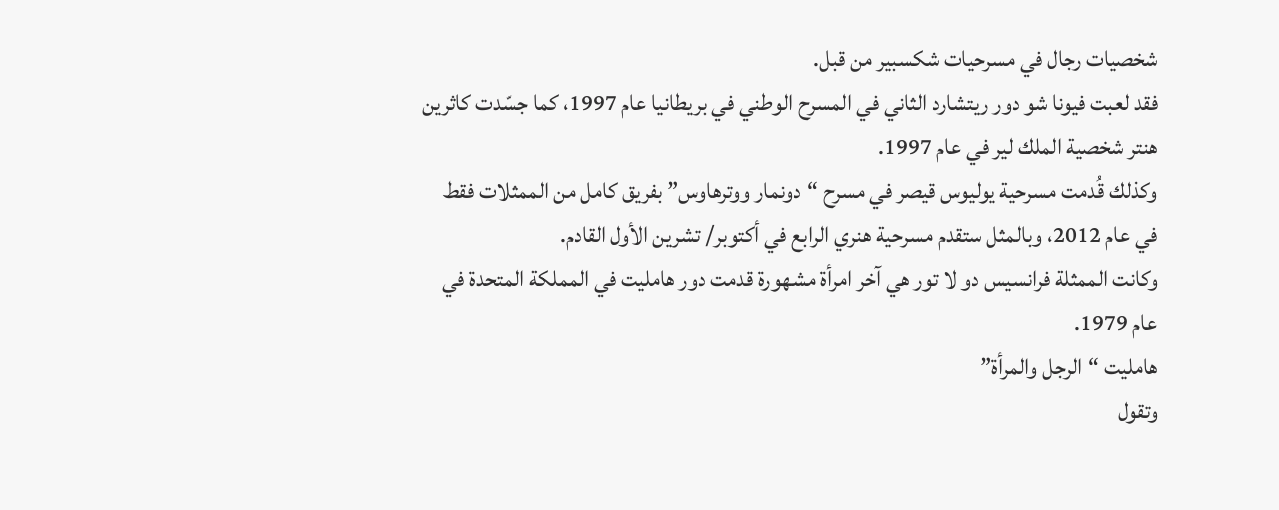شخصيات رجال في مسرحيات شكسبير من قبل.
فقد لعبت فيونا شو دور ريتشارد الثاني في المسرح الوطني في بريطانيا عام 1997، كما جسّدت كاثرين هنتر شخصية الملك لير في عام 1997.
وكذلك قُدمت مسرحية يوليوس قيصر في مسرح “دونمار ووترهاوس” بفريق كامل من الممثلات فقط في عام 2012، وبالمثل ستقدم مسرحية هنري الرابع في أكتوبر/ تشرين الأول القادم.
وكانت الممثلة فرانسيس دو لا تور هي آخر امرأة مشهورة قدمت دور هامليت في المملكة المتحدة في عام 1979.
هامليت “الرجل والمرأة”
وتقول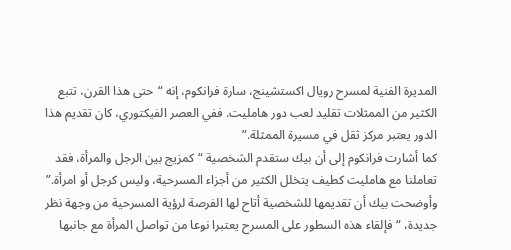المديرة الفنية لمسرح رويال اكستشينج، سارة فرانكوم، إنه “حتى هذا القرن، تتبع الكثير من الممثلات تقليد لعب دور هامليت. ففي العصر الفيكتوري، كان تقديم هذا الدور يعتبر مركز ثقل في مسيرة الممثلة.”
كما أشارت فرانكوم إلى أن بيك ستقدم الشخصية “كمزيج بين الرجل والمرأة، فقد تعاملنا مع هامليت كطيف يتخلل الكثير من أجزاء المسرحية، وليس كرجل أو امرأة.”
وأوضحت بيك أن تقديمها للشخصية أتاح لها الفرصة لرؤية المسرحية من وجهة نظر جديدة، “فإلقاء هذه السطور على المسرح يعتبرا نوعا من تواصل المرأة مع جانبها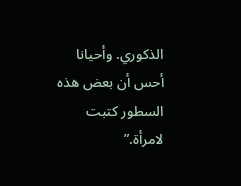الذكوري. وأحيانا أحس أن بعض هذه السطور كتبت لامرأة.”